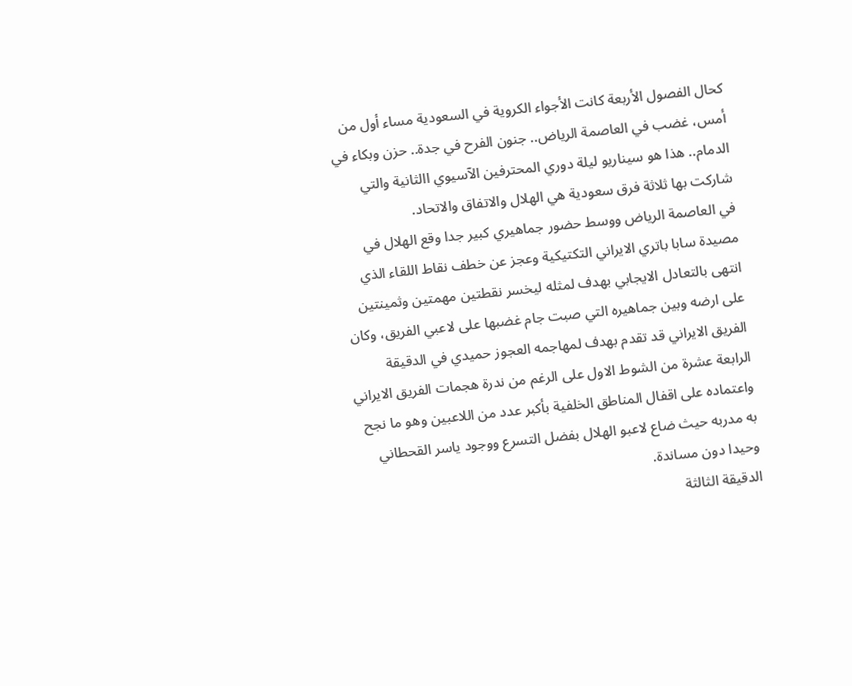كحال الفصول الأربعة كانت الأجواء الكروية في السعودية مساء أول من أمس، غضب في العاصمة الرياض.. جنون الفرح في جدة.. حزن وبكاء في الدمام.. هذا هو سيناريو ليلة دوري المحترفين الآسيوي االثانية والتي شاركت بها ثلاثة فرق سعودية هي الهلال والاتفاق والاتحاد.
في العاصمة الرياض ووسط حضور جماهيري كبير جدا وقع الهلال في مصيدة سابا باتري الايراني التكتيكية وعجز عن خطف نقاط اللقاء الذي انتهى بالتعادل الايجابي بهدف لمثله ليخسر نقطتين مهمتين وثمينتين على ارضه وبين جماهيره التي صبت جام غضبها على لاعبي الفريق، وكان الفريق الايراني قد تقدم بهدف لمهاجمه العجوز حميدي في الدقيقة الرابعة عشرة من الشوط الاول على الرغم من ندرة هجمات الفريق الايراني واعتماده على اقفال المناطق الخلفية بأكبر عدد من اللاعبين وهو ما نجح به مدربه حيث ضاع لاعبو الهلال بفضل التسرع ووجود ياسر القحطاني وحيدا دون مساندة.
الدقيقة الثالثة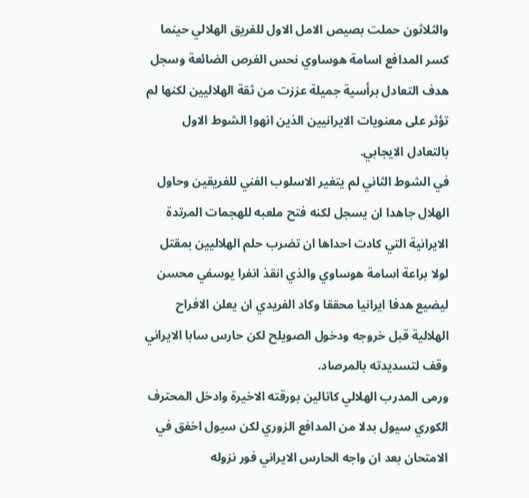والثلاثون حملت بصيص الامل الاول للفريق الهلالي حينما كسر المدافع اسامة هوساوي نحس الفرص الضائعة وسجل هدف التعادل برأسية جميلة عززت من ثقة الهلاليين لكنها لم تؤثر على معنويات الايرانيين الذين انهوا الشوط الاول بالتعادل الايجابي.
في الشوط الثاني لم يتغير الاسلوب الفني للفريقين وحاول الهلال جاهدا ان يسجل لكنه فتح ملعبه للهجمات المرتدة الايرانية التي كادت احداها ان تضرب حلم الهلاليين بمقتل لولا براعة اسامة هوساوي والذي انقذ انفرا يوسفي محسن ليضيع هدفا ايرانيا محققا وكاد الفريدي ان يعلن الافراح الهلالية قبل خروجه ودخول الصويلح لكن حارس سابا الايراني وقف لتسديدته بالمرصاد.
ورمى المدرب الهلالي كاتالين بورقته الاخيرة وادخل المحترف الكوري سيول بدلا من المدافع الزوري لكن سيول اخفق في الامتحان بعد ان واجه الحارس الايراني فور نزوله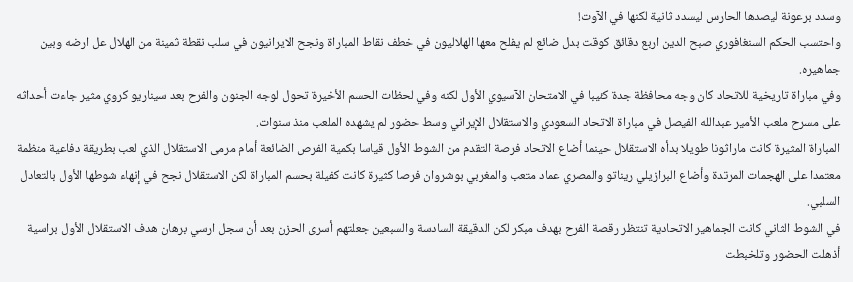وسدد برعونة ليصدها الحارس ليسدد ثانية لكنها في الآوت!
واحتسب الحكم السنغافوري صبح الدين اربع دقائق كوقت بدل ضائع لم يفلح معها الهلاليون في خطف نقاط المباراة ونجح الايرانيون في سلب نقطة ثمينة من الهلال عل ارضه وبين جماهيره.
وفي مباراة تاريخية للاتحاد كان وجه محافظة جدة كئيبا في الامتحان الآسيوي الأول لكنه وفي لحظات الحسم الأخيرة تحول لوجه الجنون والفرح بعد سيناريو كروي مثير جاءت أحداثه على مسرح ملعب الأمير عبدالله الفيصل في مباراة الاتحاد السعودي والاستقلال الإيراني وسط حضور لم يشهده الملعب منذ سنوات.
المباراة المثيرة كانت ماراثونا طويلا بدأه الاستقلال حينما أضاع الاتحاد فرصة التقدم من الشوط الأول قياسا بكمية الفرص الضائعة أمام مرمى الاستقلال الذي لعب بطريقة دفاعية منظمة معتمدا على الهجمات المرتدة وأضاع البرازيلي ريناتو والمصري عماد متعب والمغربي بوشروان فرصا كثيرة كانت كفيلة بحسم المباراة لكن الاستقلال نجح في إنهاء شوطها الأول بالتعادل السلبي.
في الشوط الثاني كانت الجماهير الاتحادية تنتظر رقصة الفرح بهدف مبكر لكن الدقيقة السادسة والسبعين جعلتهم أسرى الحزن بعد أن سجل ارسي برهان هدف الاستقلال الأول براسية أذهلت الحضور وتلخبطت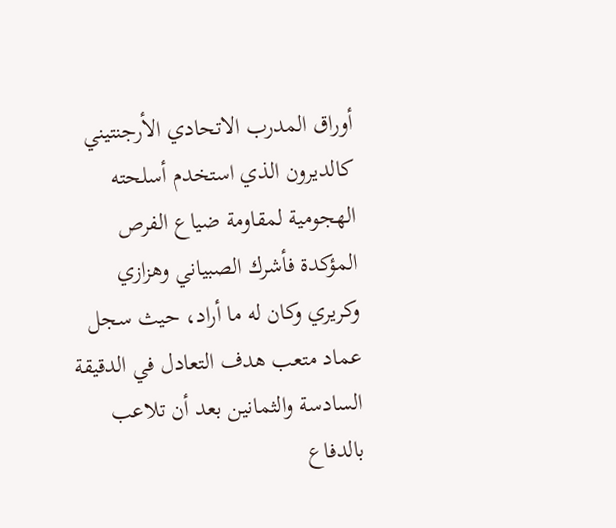أوراق المدرب الاتحادي الأرجنتيني كالديرون الذي استخدم أسلحته الهجومية لمقاومة ضياع الفرص المؤكدة فأشرك الصبياني وهزازي وكريري وكان له ما أراد، حيث سجل عماد متعب هدف التعادل في الدقيقة السادسة والثمانين بعد أن تلاعب بالدفاع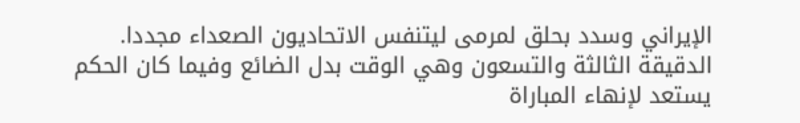الإيراني وسدد بحلق لمرمى ليتنفس الاتحاديون الصعداء مجددا.
الدقيقة الثالثة والتسعون وهي الوقت بدل الضائع وفيما كان الحكم يستعد لإنهاء المباراة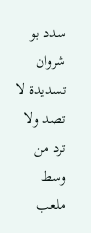سدد بو شروان تسديدة لا تصد ولا ترد من وسط ملعب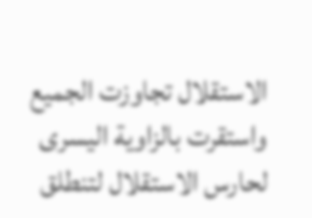الاستقلال تجاوزت الجميع واستقرت بالزاوية اليسرى لحارس الاستقلال لتنطلق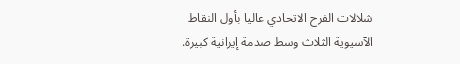شلالات الفرح الاتحادي عاليا بأول النقاط الآسيوية الثلاث وسط صدمة إيرانية كبيرة.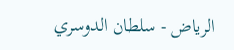الرياض - سلطان الدوسري